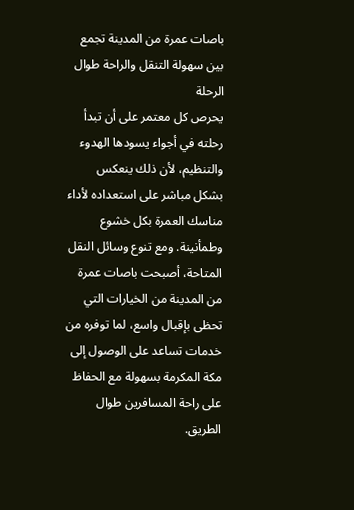باصات عمرة من المدينة تجمع بين سهولة التنقل والراحة طوال الرحلة
يحرص كل معتمر على أن تبدأ رحلته في أجواء يسودها الهدوء والتنظيم، لأن ذلك ينعكس بشكل مباشر على استعداده لأداء مناسك العمرة بكل خشوع وطمأنينة. ومع تنوع وسائل النقل المتاحة، أصبحت باصات عمرة من المدينة من الخيارات التي تحظى بإقبال واسع، لما توفره من خدمات تساعد على الوصول إلى مكة المكرمة بسهولة مع الحفاظ على راحة المسافرين طوال الطريق.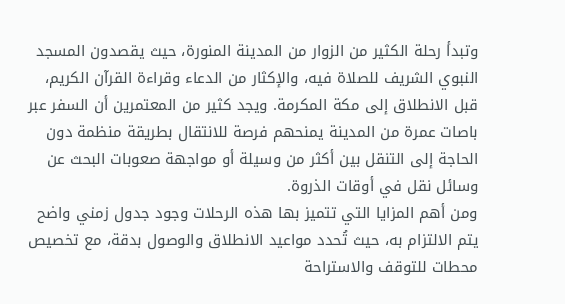وتبدأ رحلة الكثير من الزوار من المدينة المنورة، حيث يقصدون المسجد النبوي الشريف للصلاة فيه، والإكثار من الدعاء وقراءة القرآن الكريم، قبل الانطلاق إلى مكة المكرمة. ويجد كثير من المعتمرين أن السفر عبر باصات عمرة من المدينة يمنحهم فرصة للانتقال بطريقة منظمة دون الحاجة إلى التنقل بين أكثر من وسيلة أو مواجهة صعوبات البحث عن وسائل نقل في أوقات الذروة.
ومن أهم المزايا التي تتميز بها هذه الرحلات وجود جدول زمني واضح يتم الالتزام به، حيث تُحدد مواعيد الانطلاق والوصول بدقة، مع تخصيص محطات للتوقف والاستراحة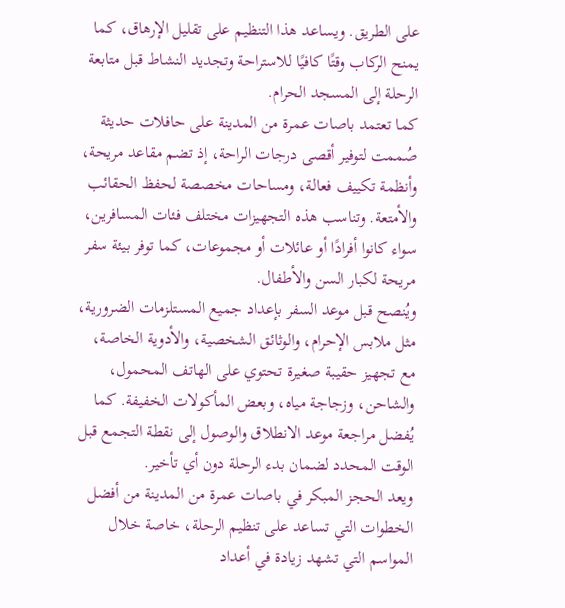على الطريق. ويساعد هذا التنظيم على تقليل الإرهاق، كما يمنح الركاب وقتًا كافيًا للاستراحة وتجديد النشاط قبل متابعة الرحلة إلى المسجد الحرام.
كما تعتمد باصات عمرة من المدينة على حافلات حديثة صُممت لتوفير أقصى درجات الراحة، إذ تضم مقاعد مريحة، وأنظمة تكييف فعالة، ومساحات مخصصة لحفظ الحقائب والأمتعة. وتناسب هذه التجهيزات مختلف فئات المسافرين، سواء كانوا أفرادًا أو عائلات أو مجموعات، كما توفر بيئة سفر مريحة لكبار السن والأطفال.
ويُنصح قبل موعد السفر بإعداد جميع المستلزمات الضرورية، مثل ملابس الإحرام، والوثائق الشخصية، والأدوية الخاصة، مع تجهيز حقيبة صغيرة تحتوي على الهاتف المحمول، والشاحن، وزجاجة مياه، وبعض المأكولات الخفيفة. كما يُفضل مراجعة موعد الانطلاق والوصول إلى نقطة التجمع قبل الوقت المحدد لضمان بدء الرحلة دون أي تأخير.
ويعد الحجز المبكر في باصات عمرة من المدينة من أفضل الخطوات التي تساعد على تنظيم الرحلة، خاصة خلال المواسم التي تشهد زيادة في أعداد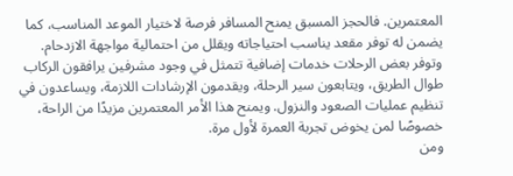المعتمرين. فالحجز المسبق يمنح المسافر فرصة لاختيار الموعد المناسب، كما يضمن له توفر مقعد يناسب احتياجاته ويقلل من احتمالية مواجهة الازدحام.
وتوفر بعض الرحلات خدمات إضافية تتمثل في وجود مشرفين يرافقون الركاب طوال الطريق، ويتابعون سير الرحلة، ويقدمون الإرشادات اللازمة، ويساعدون في تنظيم عمليات الصعود والنزول. ويمنح هذا الأمر المعتمرين مزيدًا من الراحة، خصوصًا لمن يخوض تجربة العمرة لأول مرة.
ومن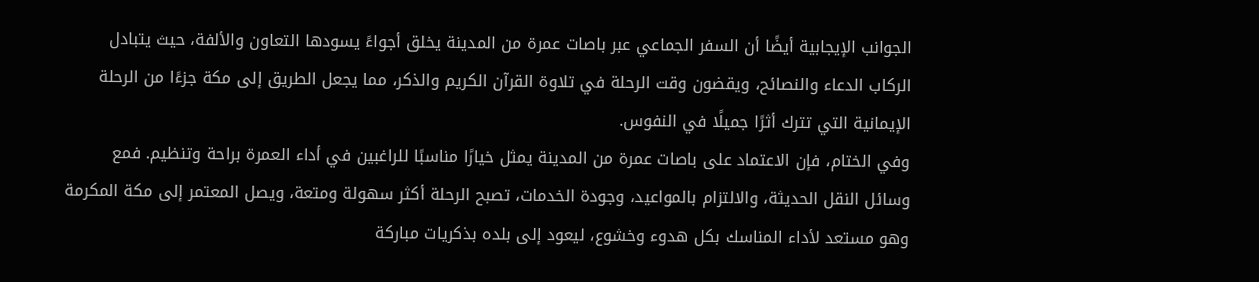الجوانب الإيجابية أيضًا أن السفر الجماعي عبر باصات عمرة من المدينة يخلق أجواءً يسودها التعاون والألفة، حيث يتبادل الركاب الدعاء والنصائح، ويقضون وقت الرحلة في تلاوة القرآن الكريم والذكر، مما يجعل الطريق إلى مكة جزءًا من الرحلة الإيمانية التي تترك أثرًا جميلًا في النفوس.
وفي الختام، فإن الاعتماد على باصات عمرة من المدينة يمثل خيارًا مناسبًا للراغبين في أداء العمرة براحة وتنظيم. فمع وسائل النقل الحديثة، والالتزام بالمواعيد، وجودة الخدمات، تصبح الرحلة أكثر سهولة ومتعة، ويصل المعتمر إلى مكة المكرمة وهو مستعد لأداء المناسك بكل هدوء وخشوع، ليعود إلى بلده بذكريات مباركة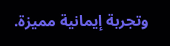وتجربة إيمانية مميزة.